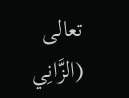تعالى (الزَّانِي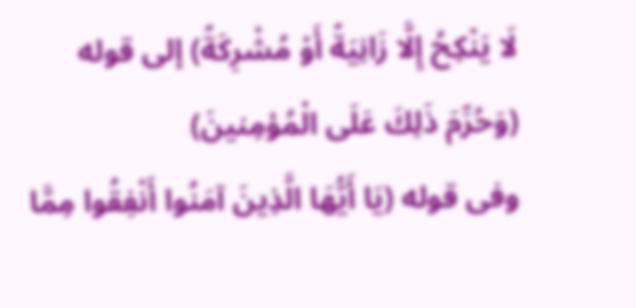لَا يَنْكِحُ إِلَّا زَانِيَةً أَوْ مُشْرِكَةً) إلى قوله (وَحُرِّمَ ذَلِكَ عَلَى الْمُؤمِنينَ)
وفى قوله (يَا أَيُّهَا الَّذِينَ آمَنُوا أَنْفِقُوا مِمَّا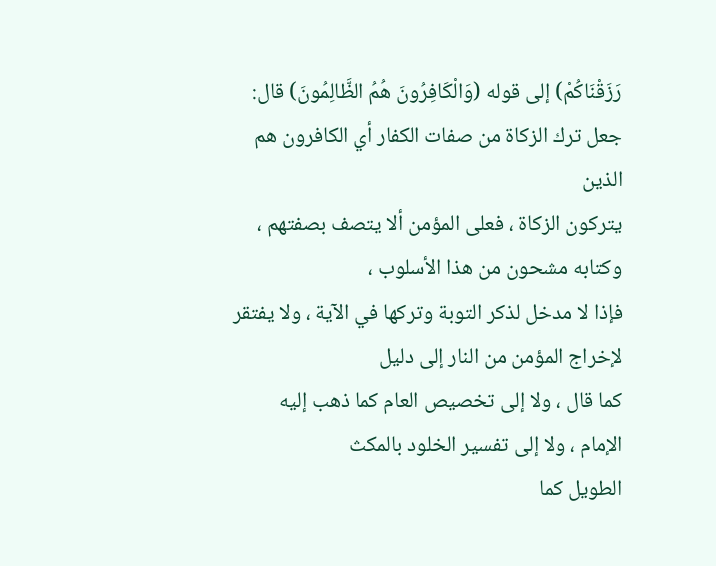رَزَقْنَاكُمْ) إلى قوله (وَالْكَافِرُونَ هُمُ الظَّالِمُونَ) قال: جعل ترك الزكاة من صفات الكفار أي الكافرون هم الذين
يتركون الزكاة ، فعلى المؤمن ألا يتصف بصفتهم ، وكتابه مشحون من هذا الأسلوب ،
فإذا لا مدخل لذكر التوبة وتركها في الآية ، ولا يفتقر لإخراج المؤمن من النار إلى دليل
كما قال ، ولا إلى تخصيص العام كما ذهب إليه الإمام ، ولا إلى تفسير الخلود بالمكث
الطويل كما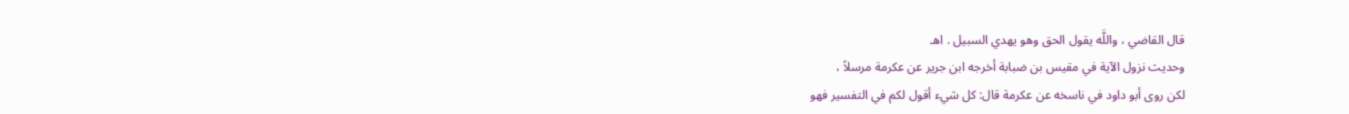قال القاضي ، واللَّه يقول الحق وهو يهدي السبيل . اهـ
وحديث نزول الآية في مقيس بن ضبابة أخرجه ابن جرير عن عكرمة مرسلاً ،
لكن روى أبو داود في ناسخه عن عكرمة قال: كل شيء أقول لكم في التفسير فهو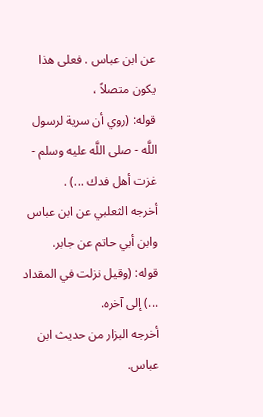عن ابن عباس . فعلى هذا يكون متصلاً ،
قوله: (روي أن سرية لرسول اللَّه - صلى اللَّه عليه وسلم - غزت أهل فدك ...) .
أخرجه الثعلبي عن ابن عباس وابن أبي حاتم عن جابر.
قوله: (وقيل نزلت في المقداد ...) إلى آخره.
أخرجه البزار من حديث ابن عباس.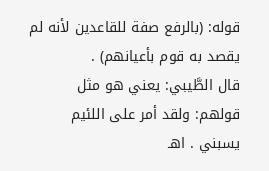قوله: (بالرفع صفة للقاعدين لأنه لم يقصد به قوم بأعيانهم) .
قال الطَّيبي: يعني هو مثل قولهم: ولقد أمر على اللئيم يسبني . اهـ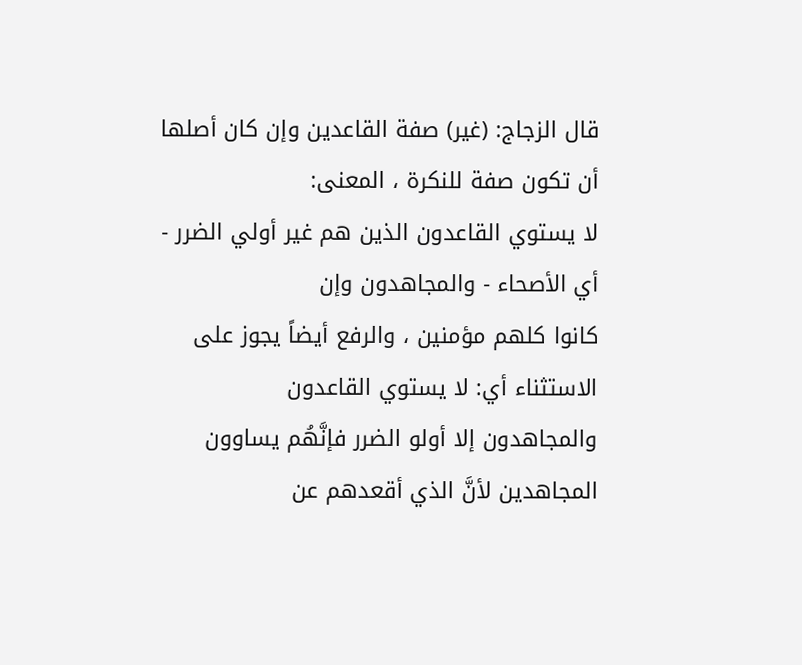قال الزجاج: (غير) صفة القاعدين وإن كان أصلها أن تكون صفة للنكرة ، المعنى:
لا يستوي القاعدون الذين هم غير أولي الضرر - أي الأصحاء - والمجاهدون وإن
كانوا كلهم مؤمنين ، والرفع أيضاً يجوز على الاستثناء أي: لا يستوي القاعدون
والمجاهدون إلا أولو الضرر فإنَّهُم يساوون المجاهدين لأنَّ الذي أقعدهم عن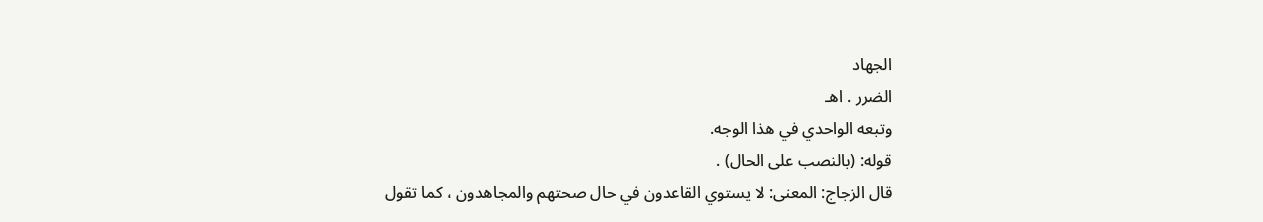الجهاد
الضرر . اهـ
وتبعه الواحدي في هذا الوجه.
قوله: (بالنصب على الحال) .
قال الزجاج: المعنى: لا يستوي القاعدون في حال صحتهم والمجاهدون ، كما تقول